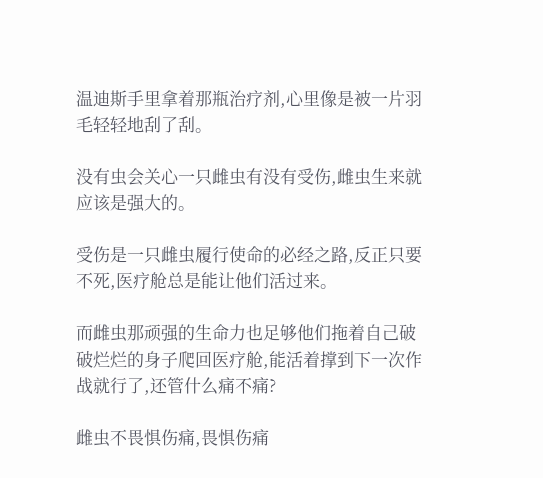温迪斯手里拿着那瓶治疗剂,心里像是被一片羽毛轻轻地刮了刮。

没有虫会关心一只雌虫有没有受伤,雌虫生来就应该是强大的。

受伤是一只雌虫履行使命的必经之路,反正只要不死,医疗舱总是能让他们活过来。

而雌虫那顽强的生命力也足够他们拖着自己破破烂烂的身子爬回医疗舱,能活着撑到下一次作战就行了,还管什么痛不痛?

雌虫不畏惧伤痛,畏惧伤痛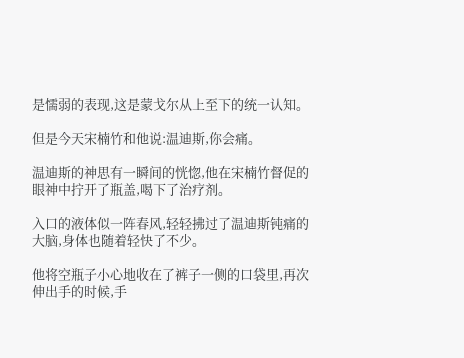是懦弱的表现,这是蒙戈尔从上至下的统一认知。

但是今天宋楠竹和他说:温迪斯,你会痛。

温迪斯的神思有一瞬间的恍惚,他在宋楠竹督促的眼神中拧开了瓶盖,喝下了治疗剂。

入口的液体似一阵春风,轻轻拂过了温迪斯钝痛的大脑,身体也随着轻快了不少。

他将空瓶子小心地收在了裤子一侧的口袋里,再次伸出手的时候,手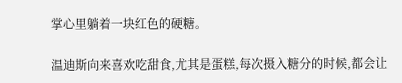掌心里躺着一块红色的硬糖。

温迪斯向来喜欢吃甜食,尤其是蛋糕,每次摄入糖分的时候,都会让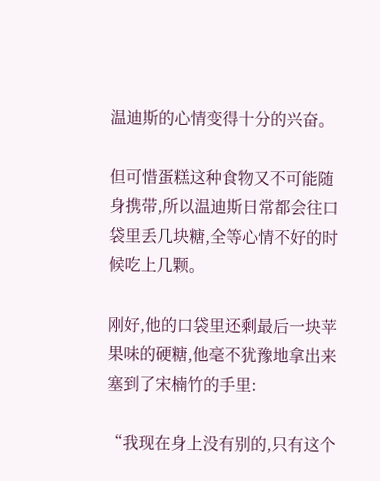温迪斯的心情变得十分的兴奋。

但可惜蛋糕这种食物又不可能随身携带,所以温迪斯日常都会往口袋里丢几块糖,全等心情不好的时候吃上几颗。

刚好,他的口袋里还剩最后一块苹果味的硬糖,他毫不犹豫地拿出来塞到了宋楠竹的手里:

“我现在身上没有别的,只有这个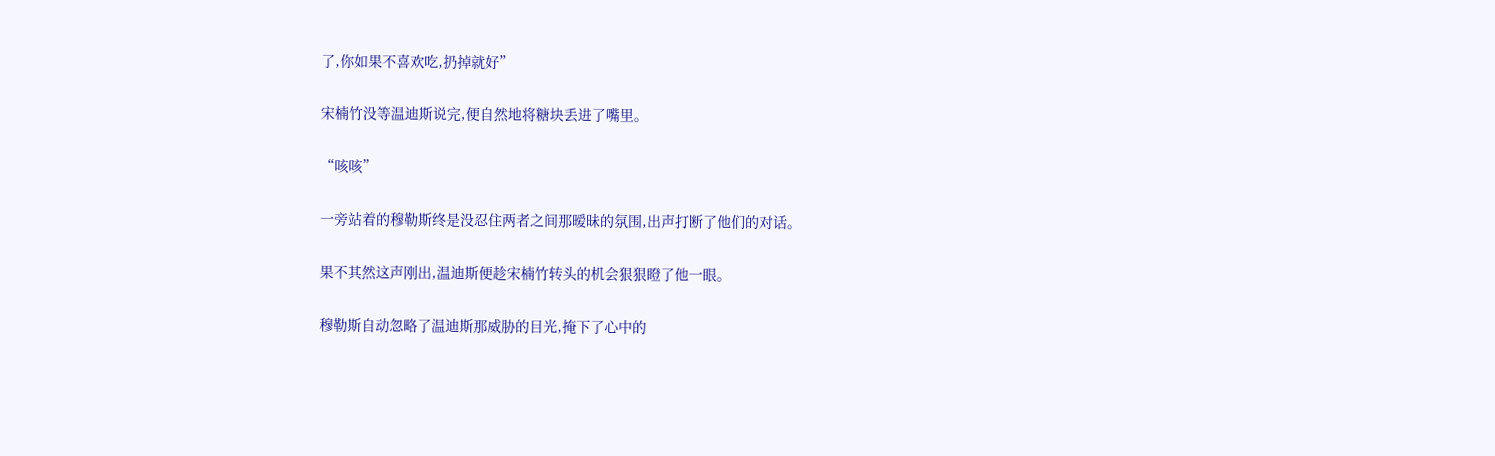了,你如果不喜欢吃,扔掉就好”

宋楠竹没等温迪斯说完,便自然地将糖块丢进了嘴里。

“咳咳”

一旁站着的穆勒斯终是没忍住两者之间那暧昧的氛围,出声打断了他们的对话。

果不其然这声刚出,温迪斯便趁宋楠竹转头的机会狠狠瞪了他一眼。

穆勒斯自动忽略了温迪斯那威胁的目光,掩下了心中的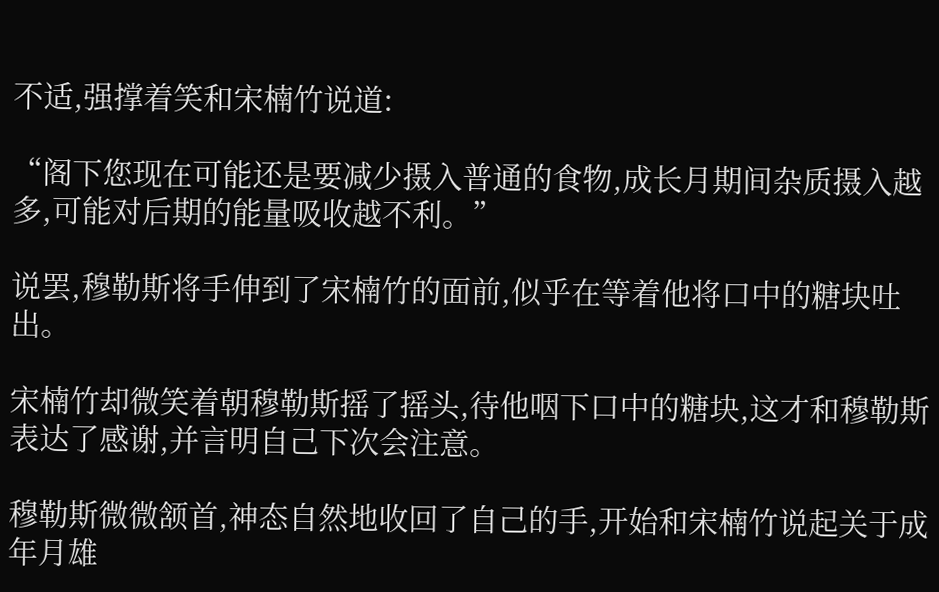不适,强撑着笑和宋楠竹说道:

“阁下您现在可能还是要减少摄入普通的食物,成长月期间杂质摄入越多,可能对后期的能量吸收越不利。”

说罢,穆勒斯将手伸到了宋楠竹的面前,似乎在等着他将口中的糖块吐出。

宋楠竹却微笑着朝穆勒斯摇了摇头,待他咽下口中的糖块,这才和穆勒斯表达了感谢,并言明自己下次会注意。

穆勒斯微微颔首,神态自然地收回了自己的手,开始和宋楠竹说起关于成年月雄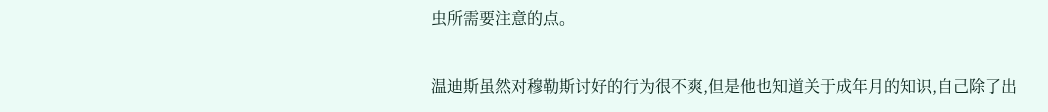虫所需要注意的点。

温迪斯虽然对穆勒斯讨好的行为很不爽,但是他也知道关于成年月的知识,自己除了出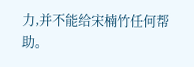力,并不能给宋楠竹任何帮助。